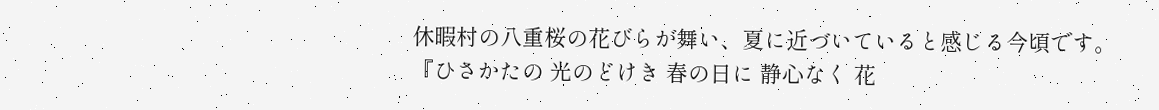休暇村の八重桜の花びらが舞い、夏に近づいていると感じる今頃です。
『ひさかたの 光のどけき 春の日に 静心なく 花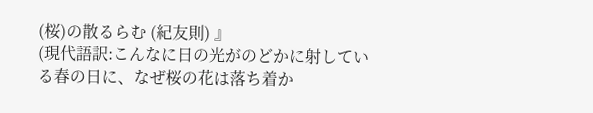(桜)の散るらむ (紀友則) 』
(現代語訳:こんなに日の光がのどかに射している春の日に、なぜ桜の花は落ち着か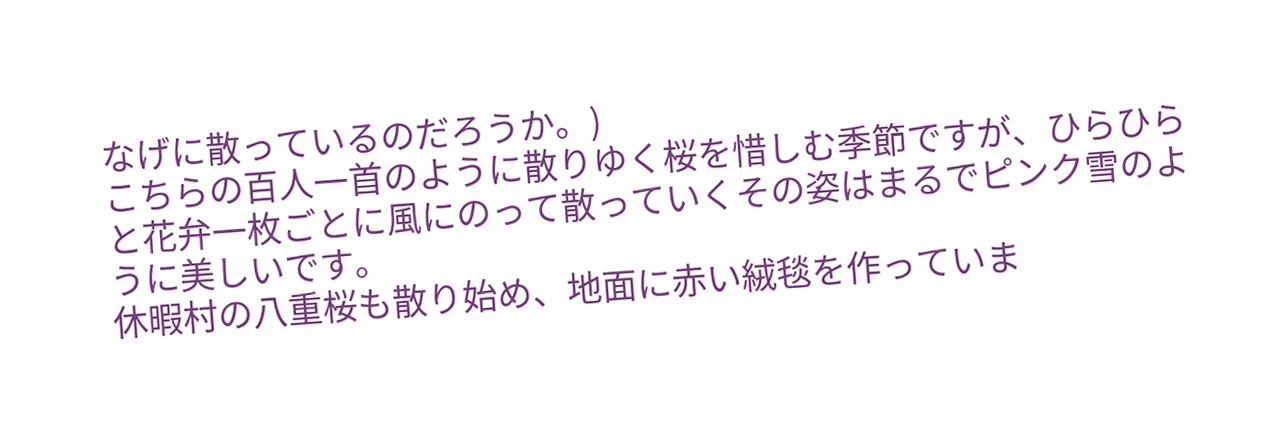なげに散っているのだろうか。)
こちらの百人一首のように散りゆく桜を惜しむ季節ですが、ひらひらと花弁一枚ごとに風にのって散っていくその姿はまるでピンク雪のように美しいです。
休暇村の八重桜も散り始め、地面に赤い絨毯を作っていま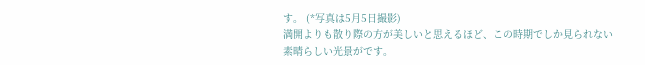す。 (*写真は5月5日撮影)
満開よりも散り際の方が美しいと思えるほど、この時期でしか見られない素晴らしい光景がです。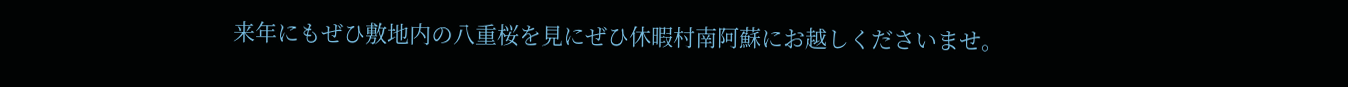来年にもぜひ敷地内の八重桜を見にぜひ休暇村南阿蘇にお越しくださいませ。